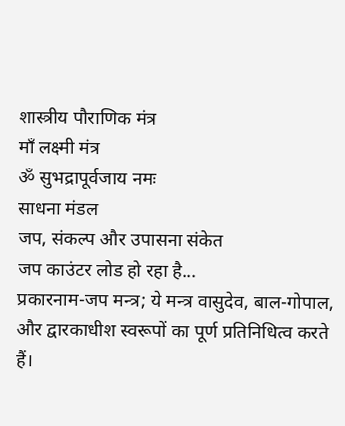शास्त्रीय पौराणिक मंत्र
माँ लक्ष्मी मंत्र
ॐ सुभद्रापूर्वजाय नमः
साधना मंडल
जप, संकल्प और उपासना संकेत
जप काउंटर लोड हो रहा है...
प्रकारनाम-जप मन्त्र; ये मन्त्र वासुदेव, बाल-गोपाल, और द्वारकाधीश स्वरूपों का पूर्ण प्रतिनिधित्व करते हैं।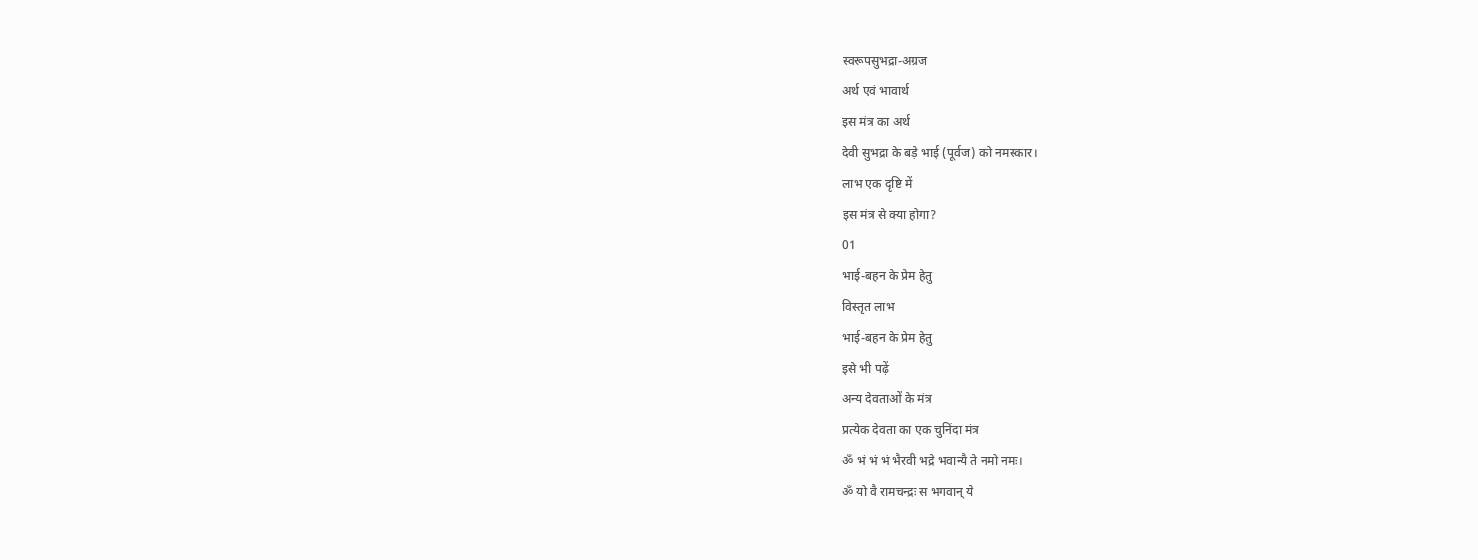स्वरूपसुभद्रा-अग्रज
अर्थ एवं भावार्थ
इस मंत्र का अर्थ
देवी सुभद्रा के बड़े भाई (पूर्वज) को नमस्कार।
लाभ एक दृष्टि में
इस मंत्र से क्या होगा?
01
भाई-बहन के प्रेम हेतु
विस्तृत लाभ
भाई-बहन के प्रेम हेतु
इसे भी पढ़ें
अन्य देवताओं के मंत्र
प्रत्येक देवता का एक चुनिंदा मंत्र
ॐ भं भं भं भैरवी भद्रे भवान्यै ते नमो नमः।
ॐ यो वै रामचन्द्रः स भगवान् ये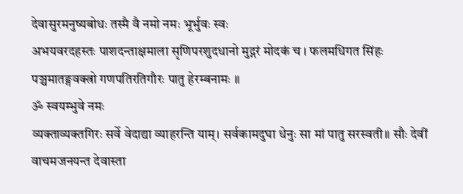देवासुरमनुष्यबोधः तस्मै वै नमो नमः भूर्भुवः स्वः
अभयवरदहस्तः पाशदन्ताक्षमाला सृणिपरशुदधानो मुद्गरं मोदकं च । फलमधिगत सिंहः पञ्चमातङ्गवक्त्रो गणपतिरतिगौरः पातु हेरम्बनामः ॥
ॐ स्वयम्भुवे नमः
व्यक्ताव्यक्तगिरः सर्वे वेदाद्या व्याहरन्ति याम्। सर्वकामदुघा धेनुः सा मां पातु सरस्वती॥ सौः देवीं वाचमजनयन्त देवास्ता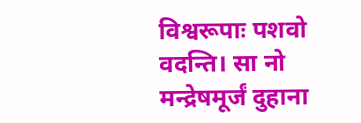विश्वरूपाः पशवो वदन्ति। सा नो मन्द्रेषमूर्जं दुहाना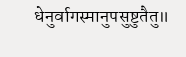धेनुर्वागस्मानुपसुष्टुतैतु॥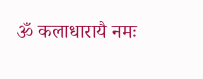ॐ कलाधारायै नमः